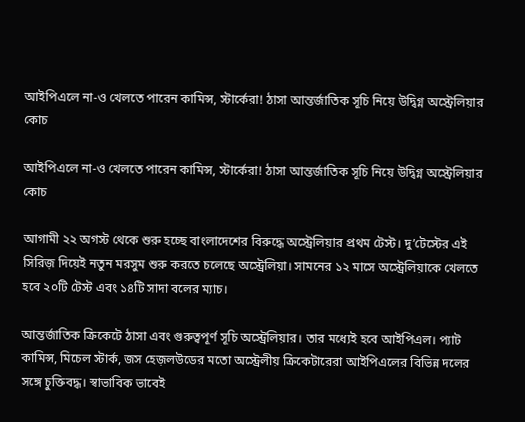আইপিএলে না-ও খেলতে পারেন কামিন্স, স্টার্কেরা! ঠাসা আন্তর্জাতিক সূচি নিয়ে উদ্বিগ্ন অস্ট্রেলিয়ার কোচ

আইপিএলে না-ও খেলতে পারেন কামিন্স, স্টার্কেরা! ঠাসা আন্তর্জাতিক সূচি নিয়ে উদ্বিগ্ন অস্ট্রেলিয়ার কোচ

আগামী ২২ অগস্ট থেকে শুরু হচ্ছে বাংলাদেশের বিরুদ্ধে অস্ট্রেলিয়ার প্রথম টেস্ট। দু’টেস্টের এই সিরিজ় দিয়েই নতুন মরসুম শুরু করতে চলেছে অস্ট্রেলিয়া। সামনের ১২ মাসে অস্ট্রেলিয়াকে খেলতে হবে ২০টি টেস্ট এবং ১৪টি সাদা বলের ম্যাচ।

আন্তর্জাতিক ক্রিকেটে ঠাসা এবং গুরুত্বপূর্ণ সূচি অস্ট্রেলিয়ার। তার মধ্যেই হবে আইপিএল। প্যাট কামিন্স, মিচেল স্টার্ক, জস হেজ়লউডের মতো অস্ট্রেলীয় ক্রিকেটারেরা আইপিএলের বিভিন্ন দলের সঙ্গে চুক্তিবদ্ধ। স্বাভাবিক ভাবেই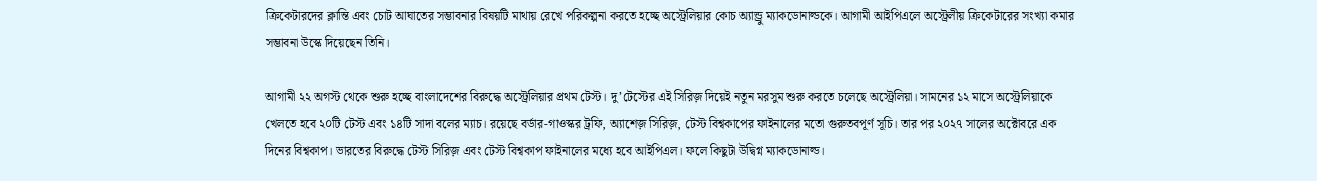ক্রিকেটারদের ক্লান্তি এবং চোট আঘাতের সম্ভাবনার বিষয়টি মাথায় রেখে পরিকল্পনা করতে হচ্ছে অস্ট্রেলিয়ার কোচ অ্যান্ড্রু ম্যাকডোনাল্ডকে। আগামী আইপিএলে অস্ট্রেলীয় ক্রিকেটারের সংখ্যা কমার সম্ভাবনা উস্কে দিয়েছেন তিনি।

আগামী ২২ অগস্ট থেকে শুরু হচ্ছে বাংলাদেশের বিরুদ্ধে অস্ট্রেলিয়ার প্রথম টেস্ট। দু’টেস্টের এই সিরিজ় দিয়েই নতুন মরসুম শুরু করতে চলেছে অস্ট্রেলিয়া। সামনের ১২ মাসে অস্ট্রেলিয়াকে খেলতে হবে ২০টি টেস্ট এবং ১৪টি সাদা বলের ম্যাচ। রয়েছে বর্ডার-গাওস্কর ট্রফি, অ্যাশেজ় সিরিজ়, টেস্ট বিশ্বকাপের ফাইনালের মতো গুরুতবপূর্ণ সূচি। তার পর ২০২৭ সালের অক্টোবরে এক দিনের বিশ্বকাপ। ভারতের বিরুদ্ধে টেস্ট সিরিজ় এবং টেস্ট বিশ্বকাপ ফাইনালের মধ্যে হবে আইপিএল। ফলে কিছুটা উদ্বিগ্ন ম্যাকডোনাল্ড।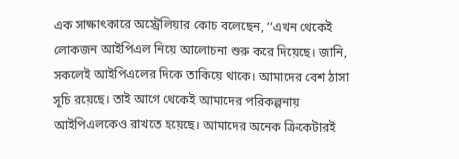এক সাক্ষাৎকারে অস্ট্রেলিয়ার কোচ বলেছেন, ‘‘এখন থেকেই লোকজন আইপিএল নিয়ে আলোচনা শুরু করে দিয়েছে। জানি, সকলেই আইপিএলের দিকে তাকিয়ে থাকে। আমাদের বেশ ঠাসা সূচি রয়েছে। তাই আগে থেকেই আমাদের পরিকল্পনায় আইপিএলকেও রাখতে হয়েছে। আমাদের অনেক ক্রিকেটারই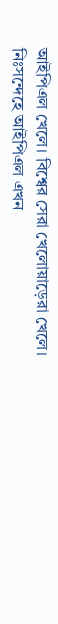আইপিএল খেলে। বিশ্বের সেরা খেলোয়াড়েরা খেলে। নিঃসন্দেহে আইপিএল এখন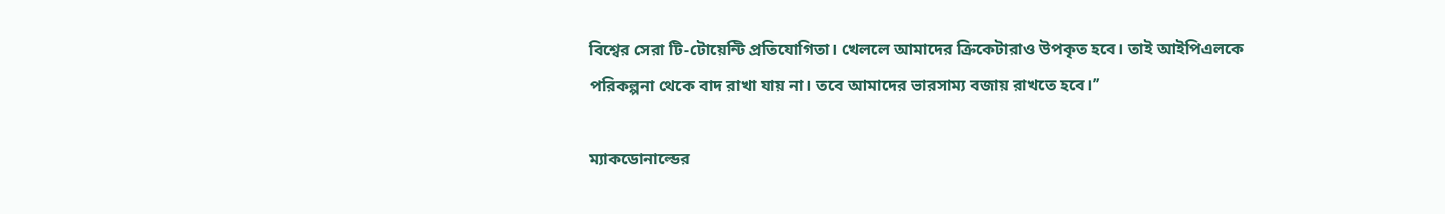বিশ্বের সেরা টি-টোয়েন্টি প্রতিযোগিতা। খেললে আমাদের ক্রিকেটারাও উপকৃত হবে। তাই আইপিএলকে পরিকল্পনা থেকে বাদ রাখা যায় না। তবে আমাদের ভারসাম্য বজায় রাখতে হবে।’’

ম্যাকডোনাল্ডের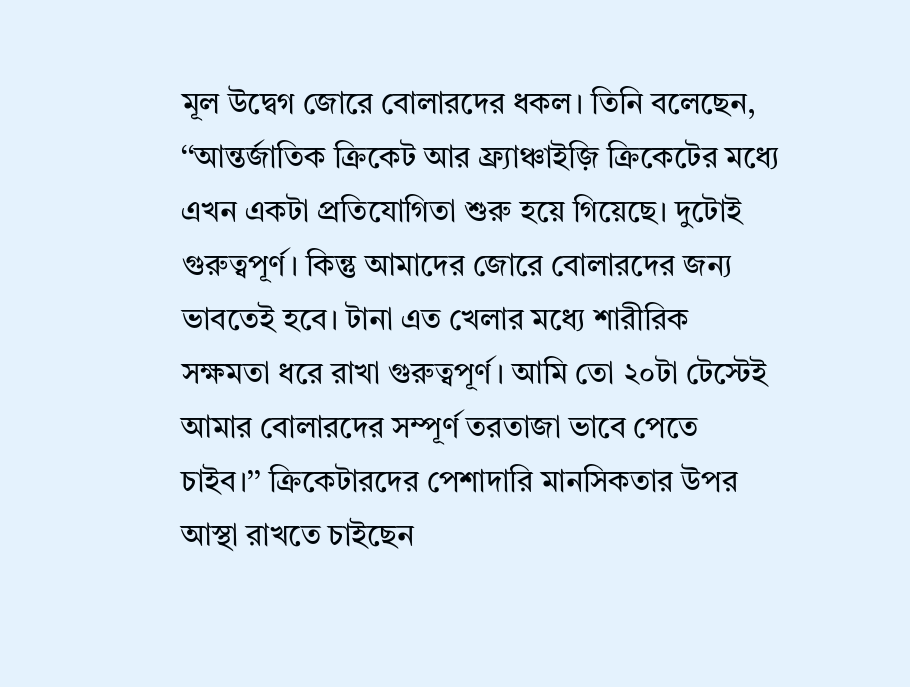মূল উদ্বেগ জোরে বোলারদের ধকল। তিনি বলেছেন, ‘‘আন্তর্জাতিক ক্রিকেট আর ফ্র্যাঞ্চাইজ়ি ক্রিকেটের মধ্যে এখন একটা প্রতিযোগিতা শুরু হয়ে গিয়েছে। দুটোই গুরুত্বপূর্ণ। কিন্তু আমাদের জোরে বোলারদের জন্য ভাবতেই হবে। টানা এত খেলার মধ্যে শারীরিক সক্ষমতা ধরে রাখা গুরুত্বপূর্ণ। আমি তো ২০টা টেস্টেই আমার বোলারদের সম্পূর্ণ তরতাজা ভাবে পেতে চাইব।’’ ক্রিকেটারদের পেশাদারি মানসিকতার উপর আস্থা রাখতে চাইছেন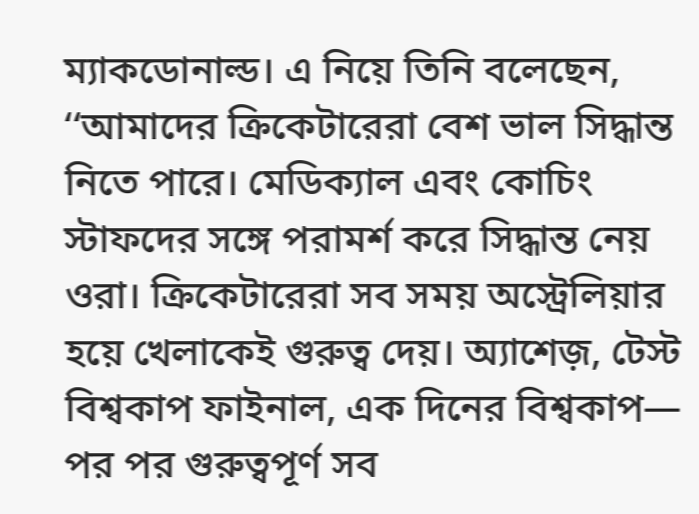ম্যাকডোনাল্ড। এ নিয়ে তিনি বলেছেন, ‘‘আমাদের ক্রিকেটারেরা বেশ ভাল সিদ্ধান্ত নিতে পারে। মেডিক্যাল এবং কোচিং স্টাফদের সঙ্গে পরামর্শ করে সিদ্ধান্ত নেয় ওরা। ক্রিকেটারেরা সব সময় অস্ট্রেলিয়ার হয়ে খেলাকেই গুরুত্ব দেয়। অ্যাশেজ়, টেস্ট বিশ্বকাপ ফাইনাল, এক দিনের বিশ্বকাপ— পর পর গুরুত্বপূর্ণ সব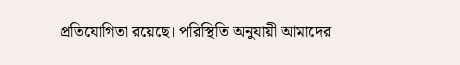প্রতিযোগিতা রয়েছে। পরিস্থিতি অনুযায়ী আমাদের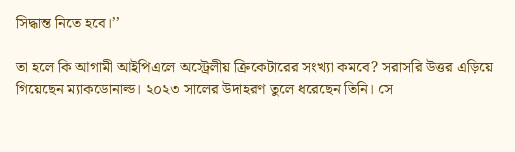সিদ্ধান্ত নিতে হবে।’’

তা হলে কি আগামী আইপিএলে অস্ট্রেলীয় ক্রিকেটারের সংখ্যা কমবে? সরাসরি উত্তর এড়িয়ে গিয়েছেন ম্যাকডোনাল্ড। ২০২৩ সালের উদাহরণ তুলে ধরেছেন তিনি। সে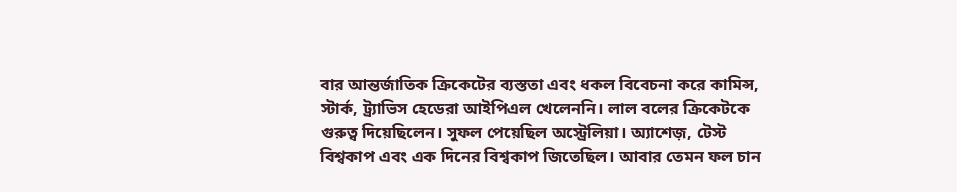বার আন্তর্জাতিক ক্রিকেটের ব্যস্ততা এবং ধকল বিবেচনা করে কামিন্স, স্টার্ক, ট্র্যাভিস হেডেরা আইপিএল খেলেননি। লাল বলের ক্রিকেটকে গুরুত্ব দিয়েছিলেন। সুফল পেয়েছিল অস্ট্রেলিয়া। অ্যাশেজ়, টেস্ট বিশ্বকাপ এবং এক দিনের বিশ্বকাপ জিতেছিল। আবার তেমন ফল চান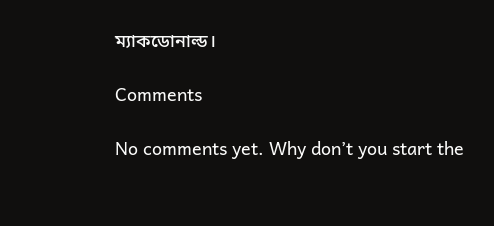ম্যাকডোনাল্ড।

Comments

No comments yet. Why don’t you start the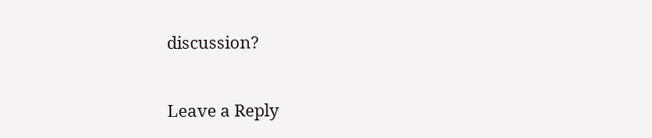discussion?

Leave a Reply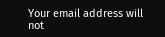Your email address will not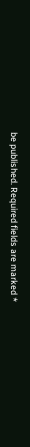be published. Required fields are marked *